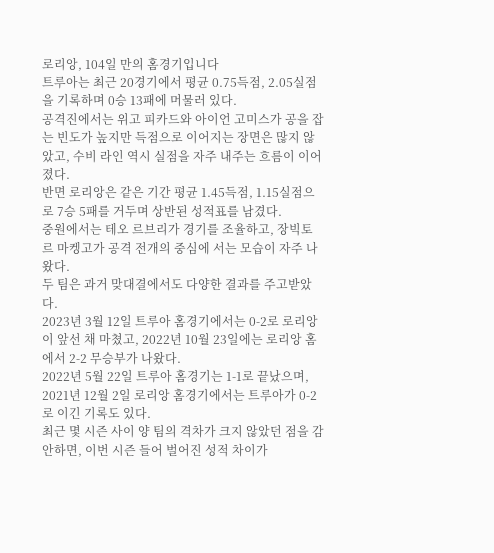로리앙, 104일 만의 홈경기입니다
트루아는 최근 20경기에서 평균 0.75득점, 2.05실점을 기록하며 0승 13패에 머물러 있다.
공격진에서는 위고 피카드와 아이언 고미스가 공을 잡는 빈도가 높지만 득점으로 이어지는 장면은 많지 않았고, 수비 라인 역시 실점을 자주 내주는 흐름이 이어졌다.
반면 로리앙은 같은 기간 평균 1.45득점, 1.15실점으로 7승 5패를 거두며 상반된 성적표를 남겼다.
중원에서는 테오 르브리가 경기를 조율하고, 장빅토르 마켕고가 공격 전개의 중심에 서는 모습이 자주 나왔다.
두 팀은 과거 맞대결에서도 다양한 결과를 주고받았다.
2023년 3월 12일 트루아 홈경기에서는 0-2로 로리앙이 앞선 채 마쳤고, 2022년 10월 23일에는 로리앙 홈에서 2-2 무승부가 나왔다.
2022년 5월 22일 트루아 홈경기는 1-1로 끝났으며, 2021년 12월 2일 로리앙 홈경기에서는 트루아가 0-2로 이긴 기록도 있다.
최근 몇 시즌 사이 양 팀의 격차가 크지 않았던 점을 감안하면, 이번 시즌 들어 벌어진 성적 차이가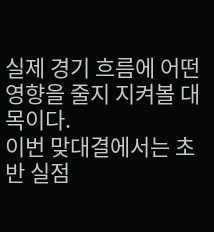실제 경기 흐름에 어떤 영향을 줄지 지켜볼 대목이다.
이번 맞대결에서는 초반 실점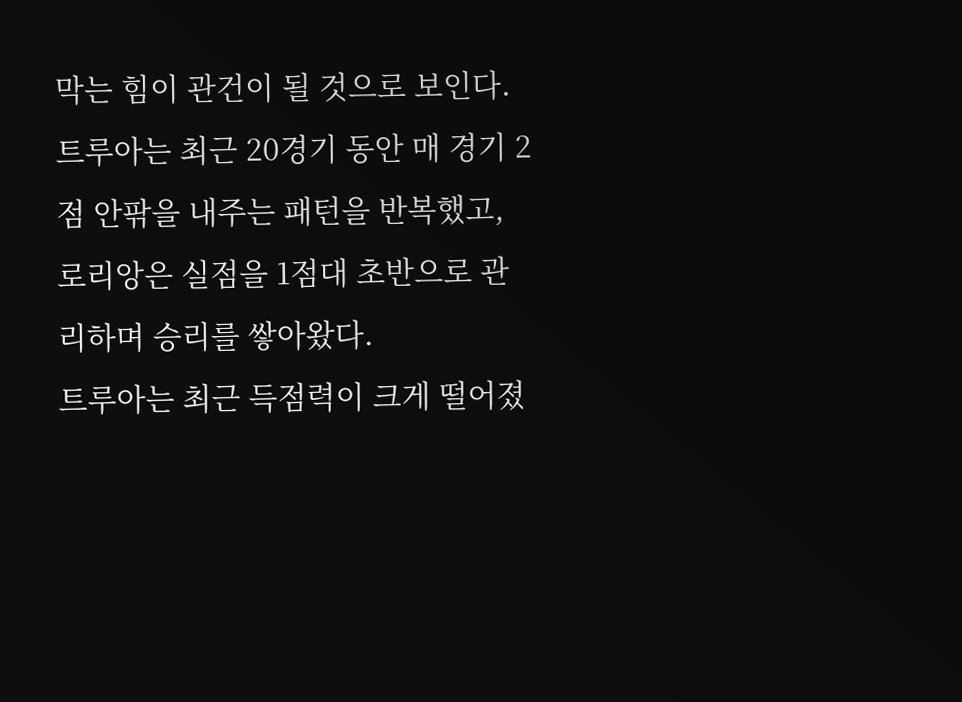막는 힘이 관건이 될 것으로 보인다.
트루아는 최근 20경기 동안 매 경기 2점 안팎을 내주는 패턴을 반복했고, 로리앙은 실점을 1점대 초반으로 관리하며 승리를 쌓아왔다.
트루아는 최근 득점력이 크게 떨어졌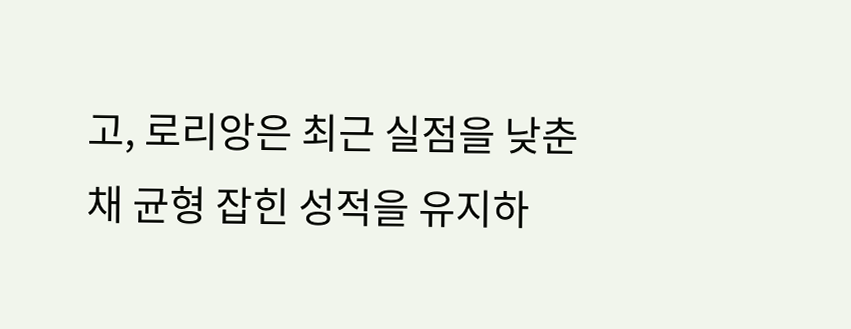고, 로리앙은 최근 실점을 낮춘 채 균형 잡힌 성적을 유지하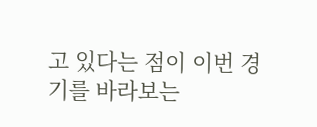고 있다는 점이 이번 경기를 바라보는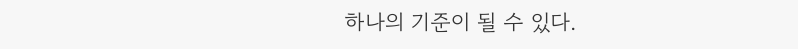하나의 기준이 될 수 있다.